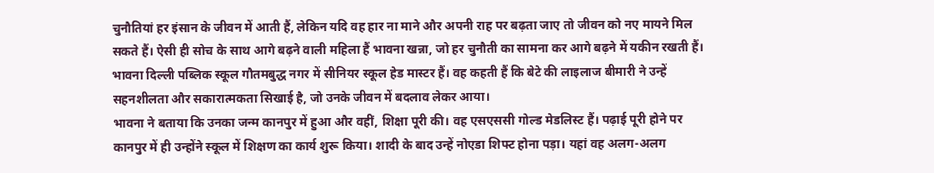चुनौतियां हर इंसान के जीवन में आती हैं, लेकिन यदि वह हार ना माने और अपनी राह पर बढ़ता जाए तो जीवन को नए मायने मिल सकते हैं। ऐसी ही सोच के साथ आगे बढ़ने वाली महिला हैं भावना खन्ना, जो हर चुनौती का सामना कर आगे बढ़ने में यकीन रखती हैं। भावना दिल्ली पब्लिक स्कूल गौतमबुद्ध नगर में सीनियर स्कूल हेड मास्टर हैं। वह कहती हैं कि बेटे की लाइलाज बीमारी ने उन्हें सहनशीलता और सकारात्मकता सिखाई है, जो उनके जीवन में बदलाव लेकर आया।
भावना ने बताया कि उनका जन्म कानपुर में हुआ और वहीं, शिक्षा पूरी की। वह एसएससी गोल्ड मेडलिस्ट हैं। पढ़ाई पूरी होने पर कानपुर में ही उन्होंने स्कूल में शिक्षण का कार्य शुरू किया। शादी के बाद उन्हें नोएडा शिफ्ट होना पड़ा। यहां वह अलग-अलग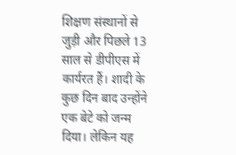शिक्षण संस्थानों से जुड़ी और पिछले 13 साल से डीपीएस में कार्यरत हैं। शादी के कुछ दिन बाद उन्होंने एक बेटे को जन्म दिया। लेकिन यह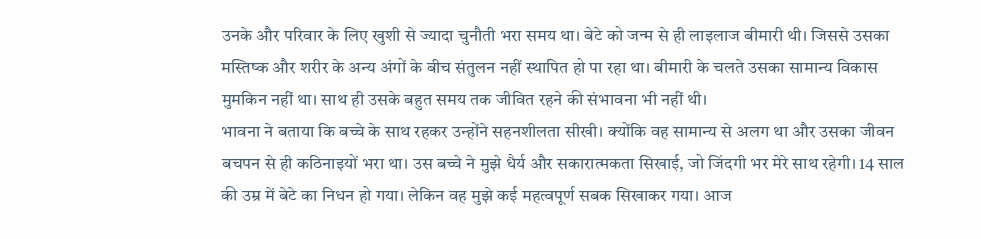उनके और परिवार के लिए खुशी से ज्यादा चुनौती भरा समय था। बेटे को जन्म से ही लाइलाज बीमारी थी। जिससे उसका मस्तिष्क और शरीर के अन्य अंगों के बीच संतुलन नहीं स्थापित हो पा रहा था। बीमारी के चलते उसका सामान्य विकास मुमकिन नहीं था। साथ ही उसके बहुत समय तक जीवित रहने की संभावना भी नहीं थी।
भावना ने बताया कि बच्चे के साथ रहकर उन्होंने सहनशीलता सीखी। क्योंकि वह सामान्य से अलग था और उसका जीवन बचपन से ही कठिनाइयों भरा था। उस बच्चे ने मुझे धैर्य और सकारात्मकता सिखाई, जो जिंदगी भर मेरे साथ रहेगी। 14 साल की उम्र में बेटे का निधन हो गया। लेकिन वह मुझे कई महत्वपूर्ण सबक सिखाकर गया। आज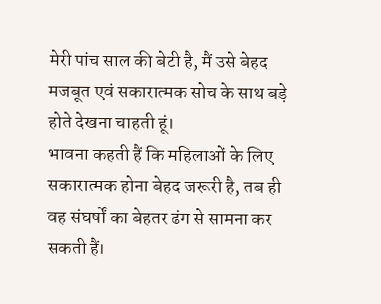मेरी पांच साल की बेटी है, मैं उसे बेहद मजबूत एवं सकारात्मक सोच के साथ बड़े होते देखना चाहती हूं।
भावना कहती हैं कि महिलाओं के लिए सकारात्मक होना बेहद जरूरी है, तब ही वह संघर्षों का बेहतर ढंग से सामना कर सकती हैं।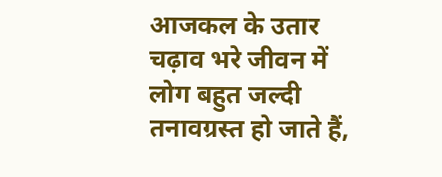आजकल के उतार चढ़ाव भरे जीवन में लोग बहुत जल्दी तनावग्रस्त हो जाते हैं,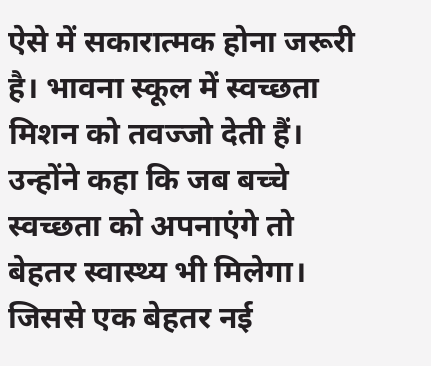ऐसे में सकारात्मक होना जरूरी है। भावना स्कूल में स्वच्छता मिशन को तवज्जो देती हैं। उन्होंने कहा कि जब बच्चे स्वच्छता को अपनाएंगे तो बेहतर स्वास्थ्य भी मिलेगा। जिससे एक बेहतर नई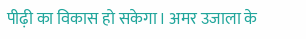पीढ़ी का विकास हो सकेगा। अमर उजाला के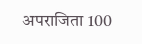अपराजिता 100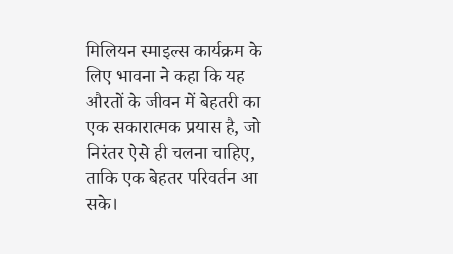मिलियन स्माइल्स कार्यक्रम के लिए भावना ने कहा कि यह औरतों के जीवन में बेहतरी का एक सकारात्मक प्रयास है, जो निरंतर ऐसे ही चलना चाहिए, ताकि एक बेहतर परिवर्तन आ सके।